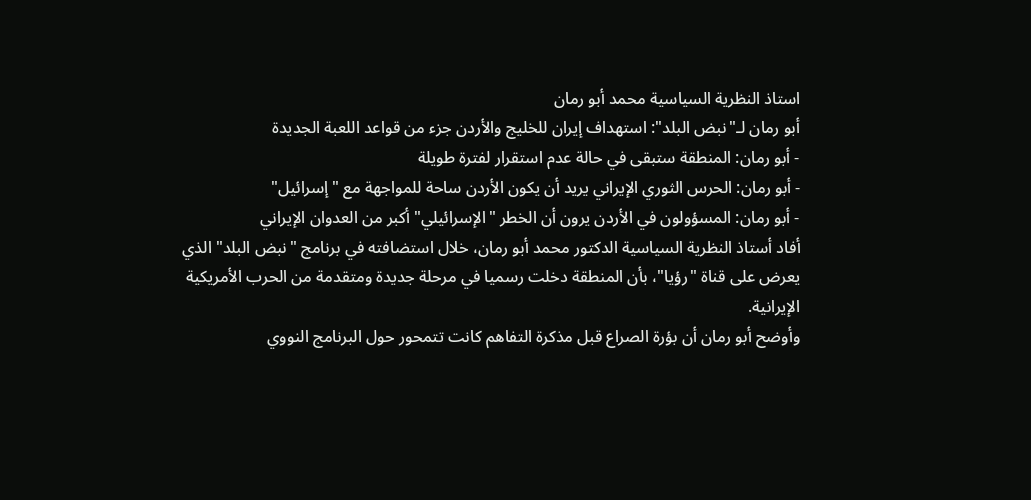استاذ النظرية السياسية محمد أبو رمان
أبو رمان لـ"نبض البلد": استهداف إيران للخليج والأردن جزء من قواعد اللعبة الجديدة
- أبو رمان: المنطقة ستبقى في حالة عدم استقرار لفترة طويلة
- أبو رمان: الحرس الثوري الإيراني يريد أن يكون الأردن ساحة للمواجهة مع "إسرائيل"
- أبو رمان: المسؤولون في الأردن يرون أن الخطر "الإسرائيلي" أكبر من العدوان الإيراني
أفاد أستاذ النظرية السياسية الدكتور محمد أبو رمان، خلال استضافته في برنامج "نبض البلد" الذي يعرض على قناة "رؤيا"، بأن المنطقة دخلت رسميا في مرحلة جديدة ومتقدمة من الحرب الأمريكية الإيرانية.
وأوضح أبو رمان أن بؤرة الصراع قبل مذكرة التفاهم كانت تتمحور حول البرنامج النووي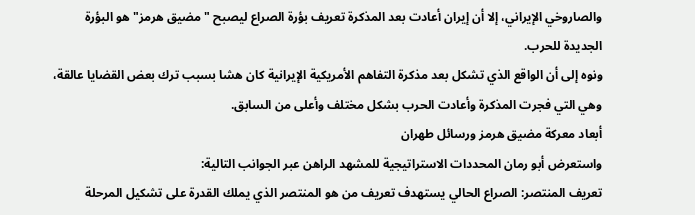والصاروخي الإيراني، إلا أن إيران أعادت بعد المذكرة تعريف بؤرة الصراع ليصبح "مضيق هرمز" هو البؤرة الجديدة للحرب.
ونوه إلى أن الواقع الذي تشكل بعد مذكرة التفاهم الأمريكية الإيرانية كان هشا بسبب ترك بعض القضايا عالقة، وهي التي فجرت المذكرة وأعادت الحرب بشكل مختلف وأعلى من السابق.
أبعاد معركة مضيق هرمز ورسائل طهران
واستعرض أبو رمان المحددات الاستراتيجية للمشهد الراهن عبر الجوانب التالية:
تعريف المنتصر: الصراع الحالي يستهدف تعريف من هو المنتصر الذي يملك القدرة على تشكيل المرحلة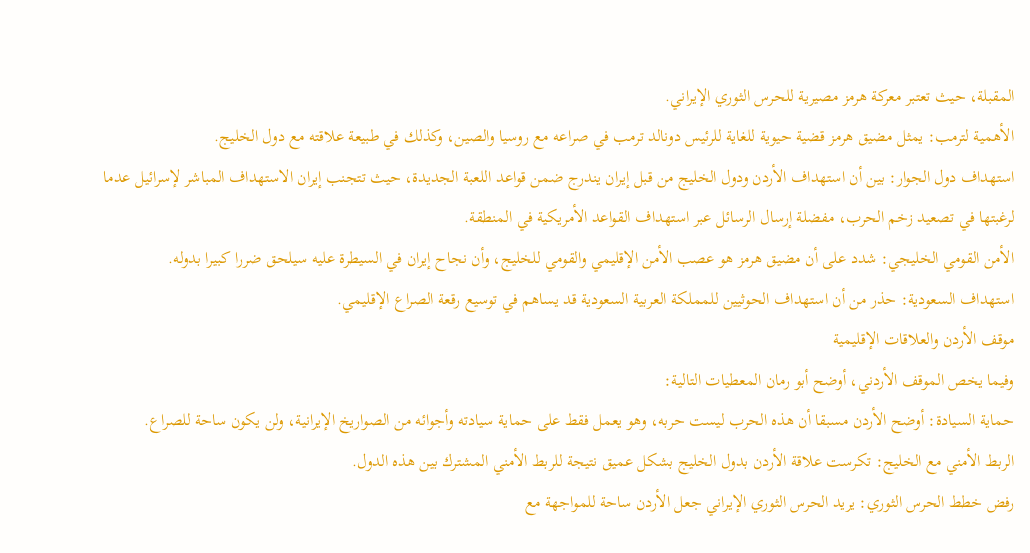المقبلة، حيث تعتبر معركة هرمز مصيرية للحرس الثوري الإيراني.
الأهمية لترمب: يمثل مضيق هرمز قضية حيوية للغاية للرئيس دونالد ترمب في صراعه مع روسيا والصين، وكذلك في طبيعة علاقته مع دول الخليج.
استهداف دول الجوار: بين أن استهداف الأردن ودول الخليج من قبل إيران يندرج ضمن قواعد اللعبة الجديدة، حيث تتجنب إيران الاستهداف المباشر لإسرائيل عدما لرغبتها في تصعيد زخم الحرب، مفضلة إرسال الرسائل عبر استهداف القواعد الأمريكية في المنطقة.
الأمن القومي الخليجي: شدد على أن مضيق هرمز هو عصب الأمن الإقليمي والقومي للخليج، وأن نجاح إيران في السيطرة عليه سيلحق ضررا كبيرا بدوله.
استهداف السعودية: حذر من أن استهداف الحوثيين للمملكة العربية السعودية قد يساهم في توسيع رقعة الصراع الإقليمي.
موقف الأردن والعلاقات الإقليمية
وفيما يخص الموقف الأردني، أوضح أبو رمان المعطيات التالية:
حماية السيادة: أوضح الأردن مسبقا أن هذه الحرب ليست حربه، وهو يعمل فقط على حماية سيادته وأجوائه من الصواريخ الإيرانية، ولن يكون ساحة للصراع.
الربط الأمني مع الخليج: تكرست علاقة الأردن بدول الخليج بشكل عميق نتيجة للربط الأمني المشترك بين هذه الدول.
رفض خطط الحرس الثوري: يريد الحرس الثوري الإيراني جعل الأردن ساحة للمواجهة مع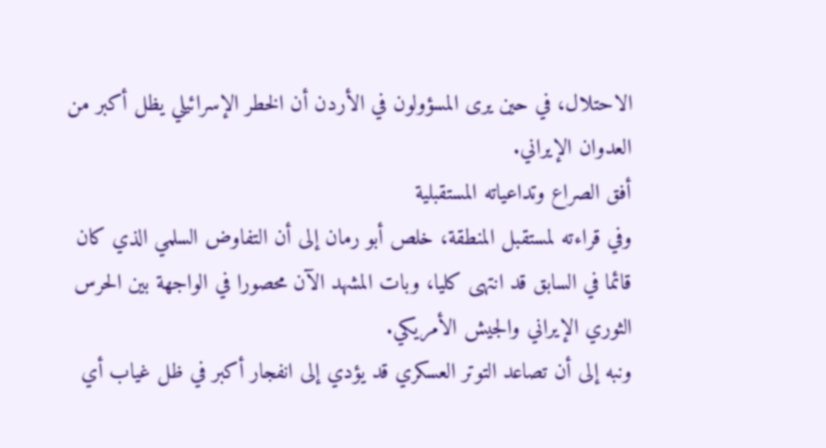الاحتلال، في حين يرى المسؤولون في الأردن أن الخطر الإسرائيلي يظل أكبر من العدوان الإيراني.
أفق الصراع وتداعياته المستقبلية
وفي قراءته لمستقبل المنطقة، خلص أبو رمان إلى أن التفاوض السلمي الذي كان قائما في السابق قد انتهى كليا، وبات المشهد الآن محصورا في الواجهة بين الحرس الثوري الإيراني والجيش الأمريكي.
ونبه إلى أن تصاعد التوتر العسكري قد يؤدي إلى انفجار أكبر في ظل غياب أي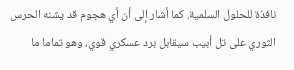نافذة للحلول السلمية. كما أشار إلى أن أي هجوم قد يشنه الحرس الثوري على تل أبيب سيقابل برد عسكري قوي، وهو تماما ما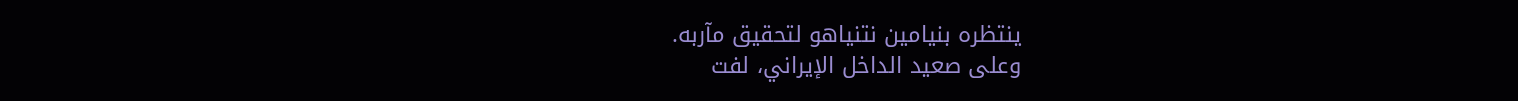ينتظره بنيامين نتنياهو لتحقيق مآربه.
وعلى صعيد الداخل الإيراني، لفت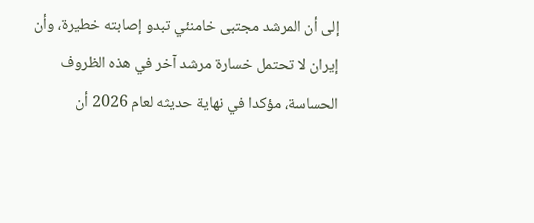إلى أن المرشد مجتبى خامنئي تبدو إصابته خطيرة، وأن إيران لا تحتمل خسارة مرشد آخر في هذه الظروف الحساسة، مؤكدا في نهاية حديثه لعام 2026 أن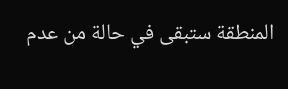المنطقة ستبقى في حالة من عدم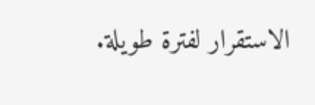الاستقرار لفترة طويلة.